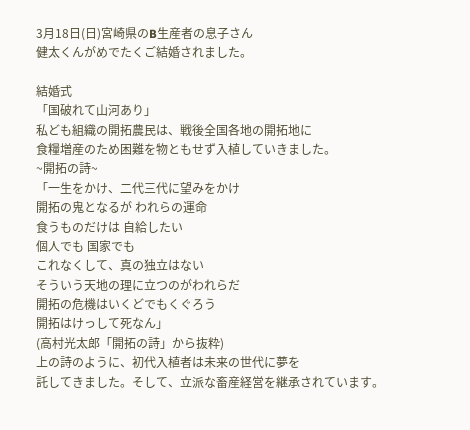3月18日(日)宮崎県のB生産者の息子さん
健太くんがめでたくご結婚されました。

結婚式
「国破れて山河あり」
私ども組織の開拓農民は、戦後全国各地の開拓地に
食糧増産のため困難を物ともせず入植していきました。
~開拓の詩~
「一生をかけ、二代三代に望みをかけ
開拓の鬼となるが われらの運命
食うものだけは 自給したい
個人でも 国家でも
これなくして、真の独立はない
そういう天地の理に立つのがわれらだ
開拓の危機はいくどでもくぐろう
開拓はけっして死なん」
(高村光太郎「開拓の詩」から抜粋)
上の詩のように、初代入植者は未来の世代に夢を
託してきました。そして、立派な畜産経営を継承されています。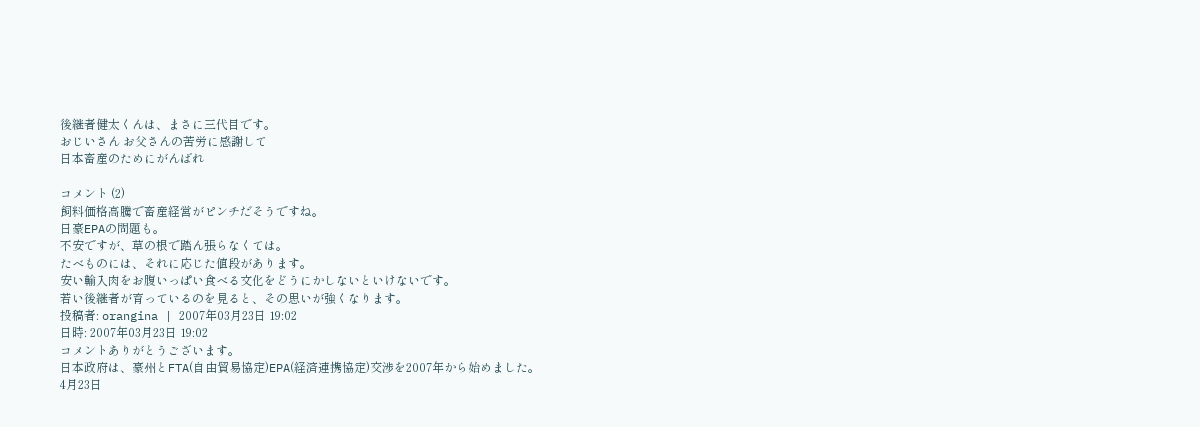後継者健太くんは、まさに三代目です。
おじいさん お父さんの苦労に感謝して
日本畜産のためにがんばれ

コメント (2)
飼料価格高騰で畜産経営がピンチだそうですね。
日豪EPAの問題も。
不安ですが、草の根で踏ん張らなくては。
たべものには、それに応じた値段があります。
安い輸入肉をお腹いっぱい食べる文化をどうにかしないといけないです。
若い後継者が育っているのを見ると、その思いが強くなります。
投稿者: orangina | 2007年03月23日 19:02
日時: 2007年03月23日 19:02
コメントありがとうございます。
日本政府は、豪州とFTA(自由貿易協定)EPA(経済連携協定)交渉を2007年から始めました。
4月23日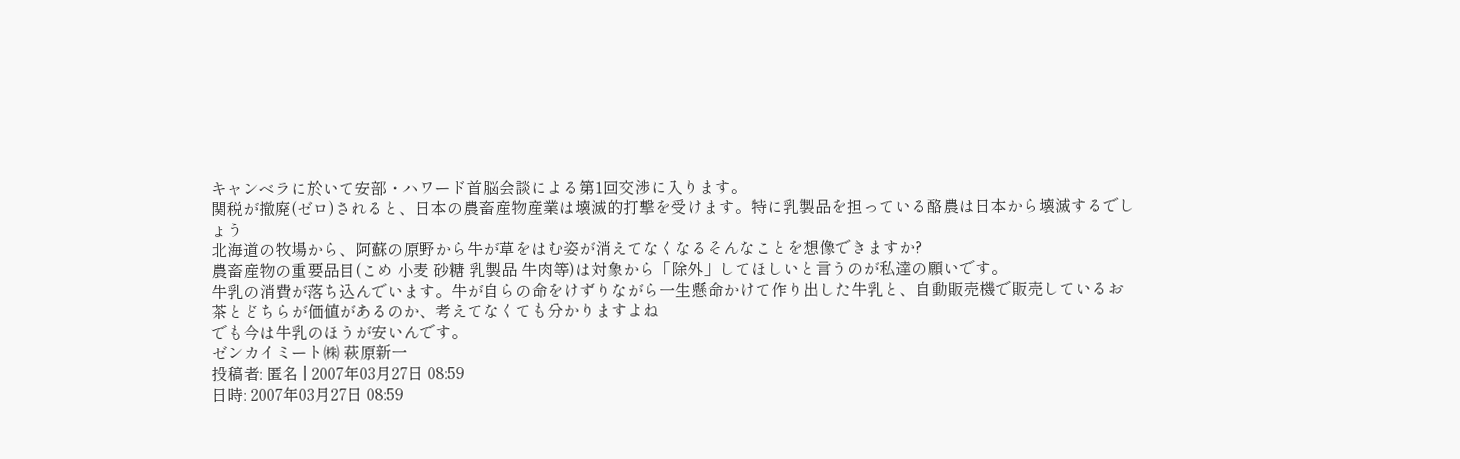キャンベラに於いて安部・ハワード首脳会談による第1回交渉に入ります。
関税が撤廃(ゼロ)されると、日本の農畜産物産業は壊滅的打撃を受けます。特に乳製品を担っている酪農は日本から壊滅するでしょう
北海道の牧場から、阿蘇の原野から牛が草をはむ姿が消えてなくなるそんなことを想像できますか?
農畜産物の重要品目(こめ 小麦 砂糖 乳製品 牛肉等)は対象から「除外」してほしいと言うのが私達の願いです。
牛乳の消費が落ち込んでいます。牛が自らの命をけずりながら一生懸命かけて作り出した牛乳と、自動販売機で販売しているお茶とどちらが価値があるのか、考えてなくても分かりますよね
でも今は牛乳のほうが安いんです。
ゼンカイミート㈱ 萩原新一
投稿者: 匿名 | 2007年03月27日 08:59
日時: 2007年03月27日 08:59